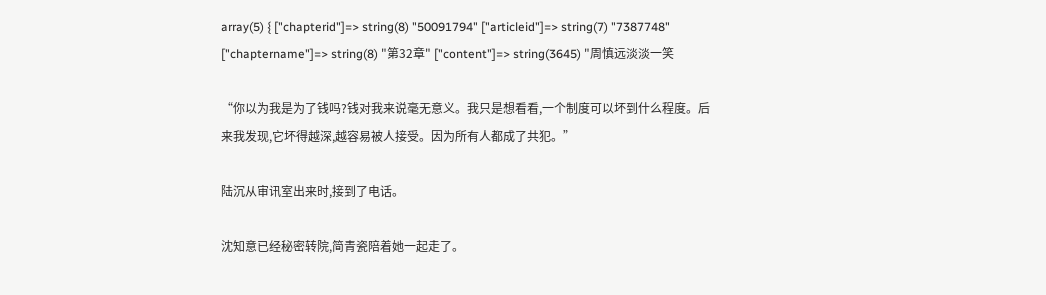array(5) { ["chapterid"]=> string(8) "50091794" ["articleid"]=> string(7) "7387748" ["chaptername"]=> string(8) "第32章" ["content"]=> string(3645) "周慎远淡淡一笑

“你以为我是为了钱吗?钱对我来说毫无意义。我只是想看看,一个制度可以坏到什么程度。后来我发现,它坏得越深,越容易被人接受。因为所有人都成了共犯。”

陆沉从审讯室出来时,接到了电话。

沈知意已经秘密转院,简青瓷陪着她一起走了。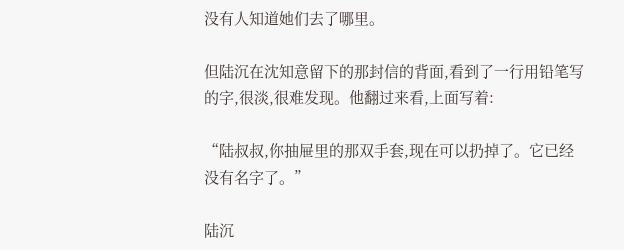没有人知道她们去了哪里。

但陆沉在沈知意留下的那封信的背面,看到了一行用铅笔写的字,很淡,很难发现。他翻过来看,上面写着:

“陆叔叔,你抽屉里的那双手套,现在可以扔掉了。它已经没有名字了。”

陆沉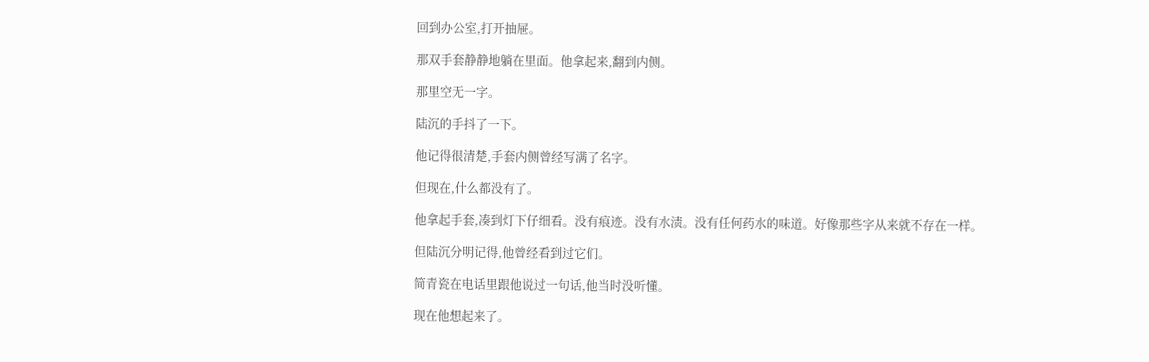回到办公室,打开抽屉。

那双手套静静地躺在里面。他拿起来,翻到内侧。

那里空无一字。

陆沉的手抖了一下。

他记得很清楚,手套内侧曾经写满了名字。

但现在,什么都没有了。

他拿起手套,凑到灯下仔细看。没有痕迹。没有水渍。没有任何药水的味道。好像那些字从来就不存在一样。

但陆沉分明记得,他曾经看到过它们。

简青瓷在电话里跟他说过一句话,他当时没听懂。

现在他想起来了。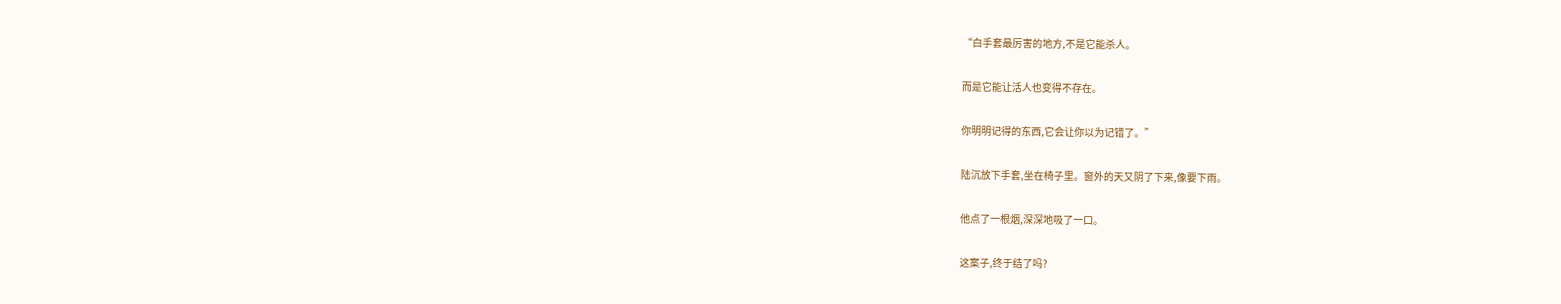“白手套最厉害的地方,不是它能杀人。

而是它能让活人也变得不存在。

你明明记得的东西,它会让你以为记错了。”

陆沉放下手套,坐在椅子里。窗外的天又阴了下来,像要下雨。

他点了一根烟,深深地吸了一口。

这案子,终于结了吗?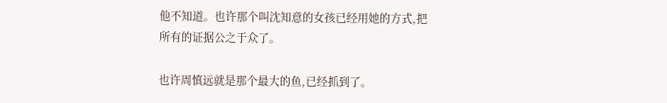他不知道。也许那个叫沈知意的女孩已经用她的方式,把所有的证据公之于众了。

也许周慎远就是那个最大的鱼,已经抓到了。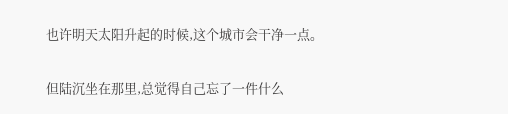也许明天太阳升起的时候,这个城市会干净一点。

但陆沉坐在那里,总觉得自己忘了一件什么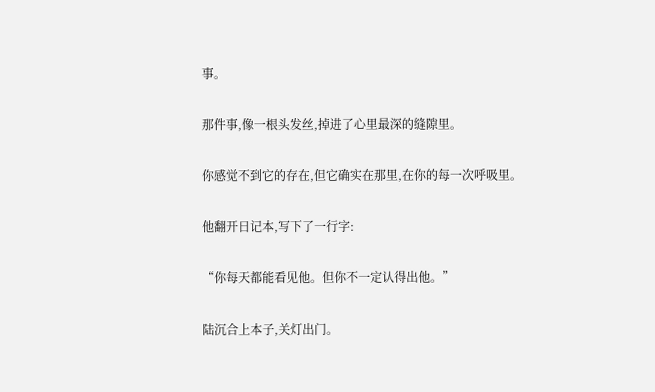事。

那件事,像一根头发丝,掉进了心里最深的缝隙里。

你感觉不到它的存在,但它确实在那里,在你的每一次呼吸里。

他翻开日记本,写下了一行字:

“你每天都能看见他。但你不一定认得出他。”

陆沉合上本子,关灯出门。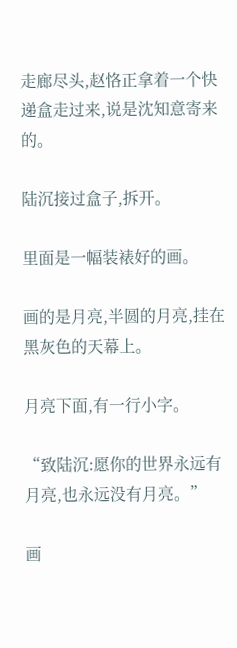走廊尽头,赵恪正拿着一个快递盒走过来,说是沈知意寄来的。

陆沉接过盒子,拆开。

里面是一幅装裱好的画。

画的是月亮,半圆的月亮,挂在黑灰色的天幕上。

月亮下面,有一行小字。

“致陆沉:愿你的世界永远有月亮,也永远没有月亮。”

画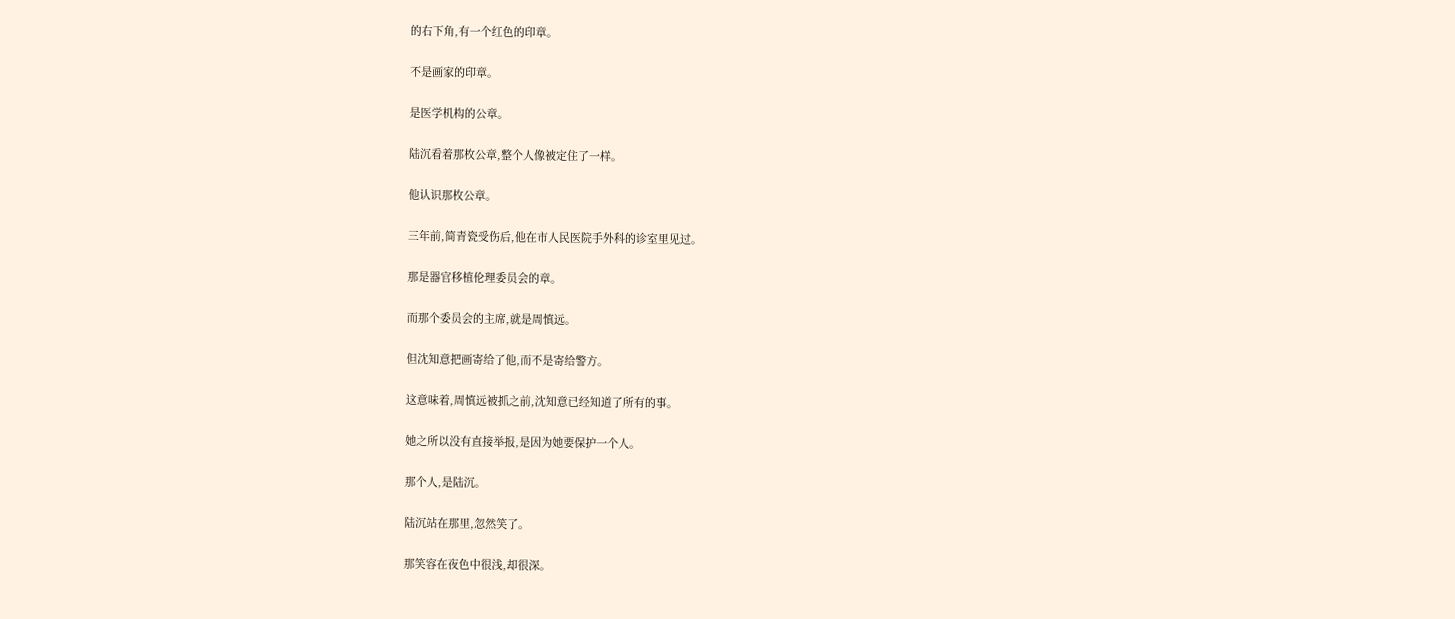的右下角,有一个红色的印章。

不是画家的印章。

是医学机构的公章。

陆沉看着那枚公章,整个人像被定住了一样。

他认识那枚公章。

三年前,简青瓷受伤后,他在市人民医院手外科的诊室里见过。

那是器官移植伦理委员会的章。

而那个委员会的主席,就是周慎远。

但沈知意把画寄给了他,而不是寄给警方。

这意味着,周慎远被抓之前,沈知意已经知道了所有的事。

她之所以没有直接举报,是因为她要保护一个人。

那个人,是陆沉。

陆沉站在那里,忽然笑了。

那笑容在夜色中很浅,却很深。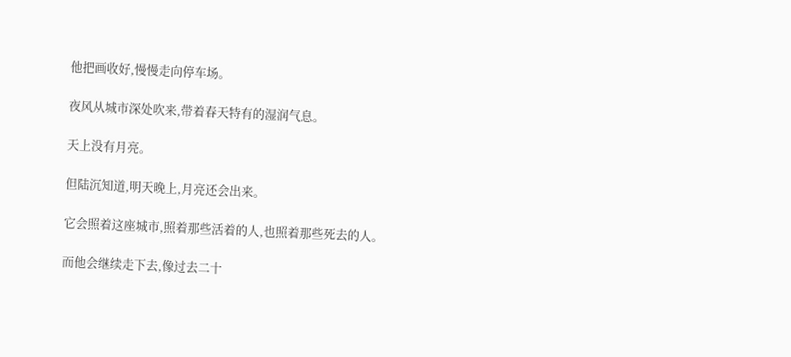他把画收好,慢慢走向停车场。

夜风从城市深处吹来,带着春天特有的湿润气息。

天上没有月亮。

但陆沉知道,明天晚上,月亮还会出来。

它会照着这座城市,照着那些活着的人,也照着那些死去的人。

而他会继续走下去,像过去二十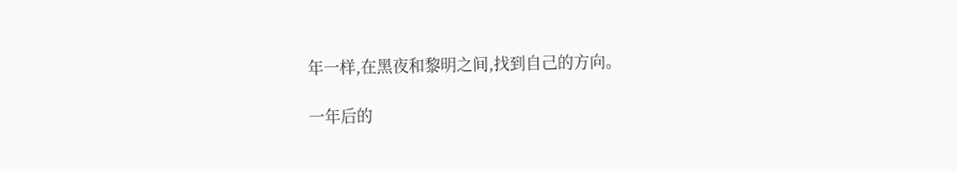年一样,在黑夜和黎明之间,找到自己的方向。

一年后的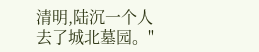清明,陆沉一个人去了城北墓园。"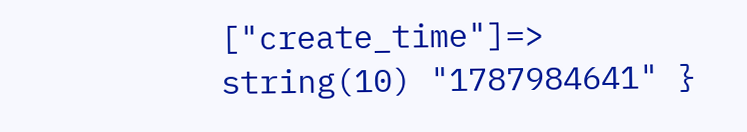["create_time"]=> string(10) "1787984641" }